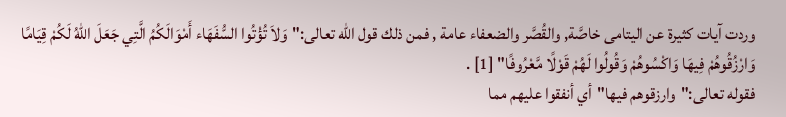وردت آيات كثيرة عن اليتامى خاصَّة, والقُصَّر والضعفاء عامة , فمن ذلك قول الله تعالى:"وَلاَ تُؤْتُوا السُّفَهَاء أَمْوَالَكُمُ الَّتِي جَعَلَ اللّهُ لَكُمْ قِيَامًا وَارْزُقُوهُمْ فِيهَا وَاكْسُوهُمْ وَقُولُوا لَهُمْ قَوْلًا مَّعْرُوفًا" [1] .
فقوله تعالى:"وارزقوهم فيها"أي أنفقوا عليهم مما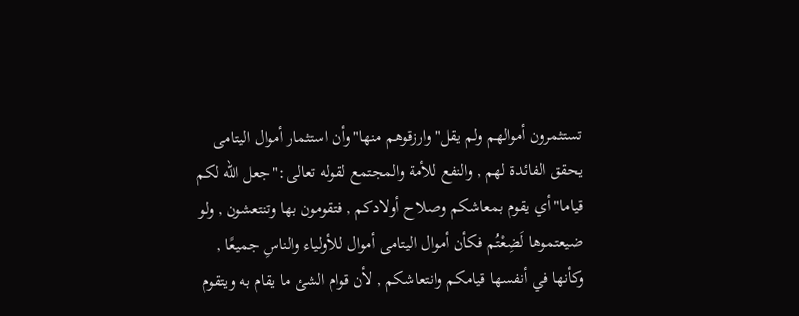تستثمرون أموالهم ولم يقل"وارزقوهم منها"وأن استثمار أموال اليتامى يحقق الفائدة لهم , والنفع للأمة والمجتمع لقوله تعالى:"جعل الله لكم قياما"أي يقوم بمعاشكم وصلاح أولادكم , فتقومون بها وتنتعشون , ولو ضيعتموها لَضِعْتُم فكأن أموال اليتامى أموال للأولياء والناسِ جميعًا , وكأنها في أنفسها قيامكم وانتعاشكم , لأن قوام الشئ ما يقام به ويتقوم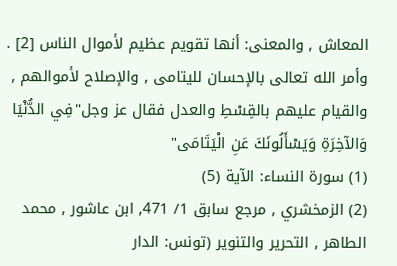المعاش , والمعنى: أنها تقويم عظيم لأموال الناس [2] .
وأمر الله تعالى بالإحسان لليتامى , والإصلاح لأموالهم , والقيام عليهم بالقِسْطِ والعدل فقال عز وجل"فِي الدُّنْيَا وَالآخِرَةِ وَيَسْأَلُونَكَ عَنِ الْيَتَامَى"
(1) سورة النساء: الآية (5)
(2) الزمخشري , مرجع سابق 1/ 471, ابن عاشور , محمد الطاهر , التحرير والتنوير (تونس: الدار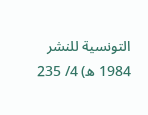التونسية للنشر 1984 ه) 4/ 235